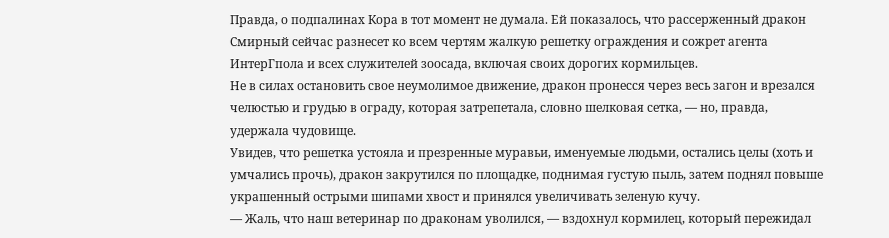Правда, о подпалинах Кора в тот момент не думала. Ей показалось, что рассерженный дракон Смирный сейчас разнесет ко всем чертям жалкую решетку ограждения и сожрет агента ИнтерГпола и всех служителей зоосада, включая своих дорогих кормильцев.
Не в силах остановить свое неумолимое движение, дракон пронесся через весь загон и врезался челюстью и грудью в ограду, которая затрепетала, словно шелковая сетка, — но, правда, удержала чудовище.
Увидев, что решетка устояла и презренные муравьи, именуемые людьми, остались целы (хоть и умчались прочь), дракон закрутился по площадке, поднимая густую пыль, затем поднял повыше украшенный острыми шипами хвост и принялся увеличивать зеленую кучу.
— Жаль, что наш ветеринар по драконам уволился, — вздохнул кормилец, который пережидал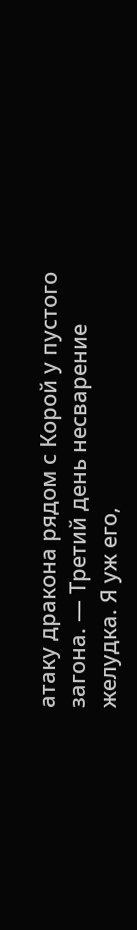атаку дракона рядом с Корой у пустого загона. — Третий день несварение желудка. Я уж его,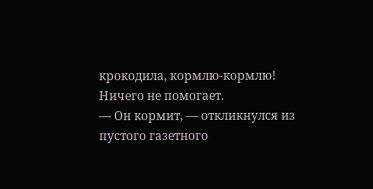крокодила, кормлю-кормлю! Ничего не помогает.
— Он кормит, — откликнулся из пустого газетного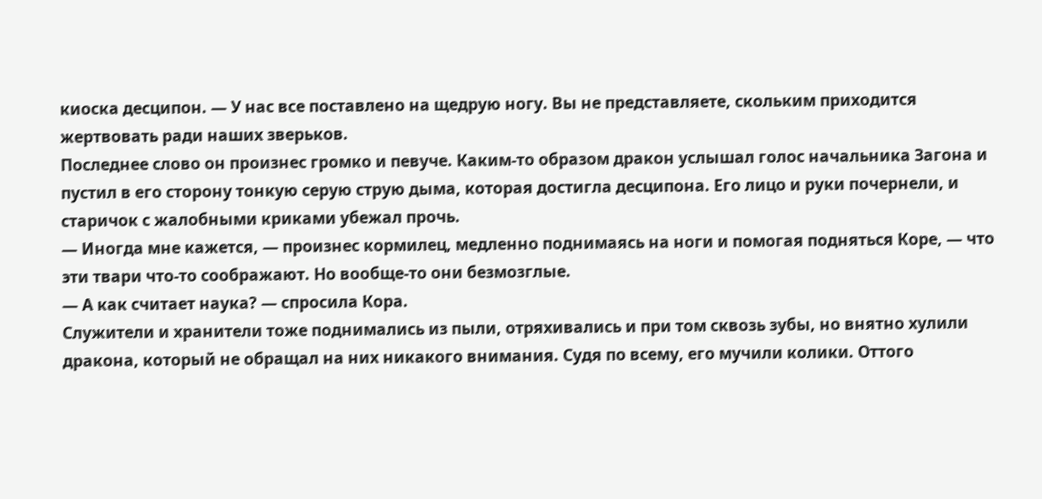киоска десципон. — У нас все поставлено на щедрую ногу. Вы не представляете, скольким приходится жертвовать ради наших зверьков.
Последнее слово он произнес громко и певуче. Каким-то образом дракон услышал голос начальника Загона и пустил в его сторону тонкую серую струю дыма, которая достигла десципона. Его лицо и руки почернели, и старичок с жалобными криками убежал прочь.
— Иногда мне кажется, — произнес кормилец, медленно поднимаясь на ноги и помогая подняться Коре, — что эти твари что-то соображают. Но вообще-то они безмозглые.
— А как считает наука? — спросила Кора.
Служители и хранители тоже поднимались из пыли, отряхивались и при том сквозь зубы, но внятно хулили дракона, который не обращал на них никакого внимания. Судя по всему, его мучили колики. Оттого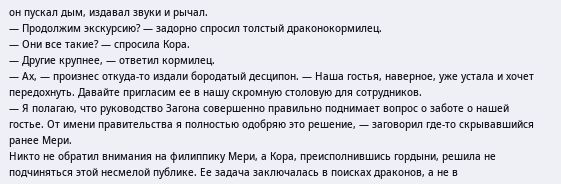он пускал дым, издавал звуки и рычал.
— Продолжим экскурсию? — задорно спросил толстый драконокормилец.
— Они все такие? — спросила Кора.
— Другие крупнее, — ответил кормилец.
— Ах, — произнес откуда-то издали бородатый десципон. — Наша гостья, наверное, уже устала и хочет передохнуть. Давайте пригласим ее в нашу скромную столовую для сотрудников.
— Я полагаю, что руководство Загона совершенно правильно поднимает вопрос о заботе о нашей гостье. От имени правительства я полностью одобряю это решение, — заговорил где-то скрывавшийся ранее Мери.
Никто не обратил внимания на филиппику Мери, а Кора, преисполнившись гордыни, решила не подчиняться этой несмелой публике. Ее задача заключалась в поисках драконов, а не в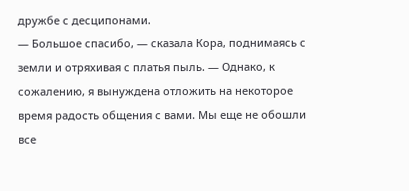дружбе с десципонами.
— Большое спасибо, — сказала Кора, поднимаясь с земли и отряхивая с платья пыль. — Однако, к сожалению, я вынуждена отложить на некоторое время радость общения с вами. Мы еще не обошли все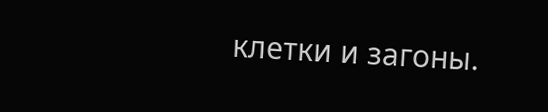клетки и загоны.